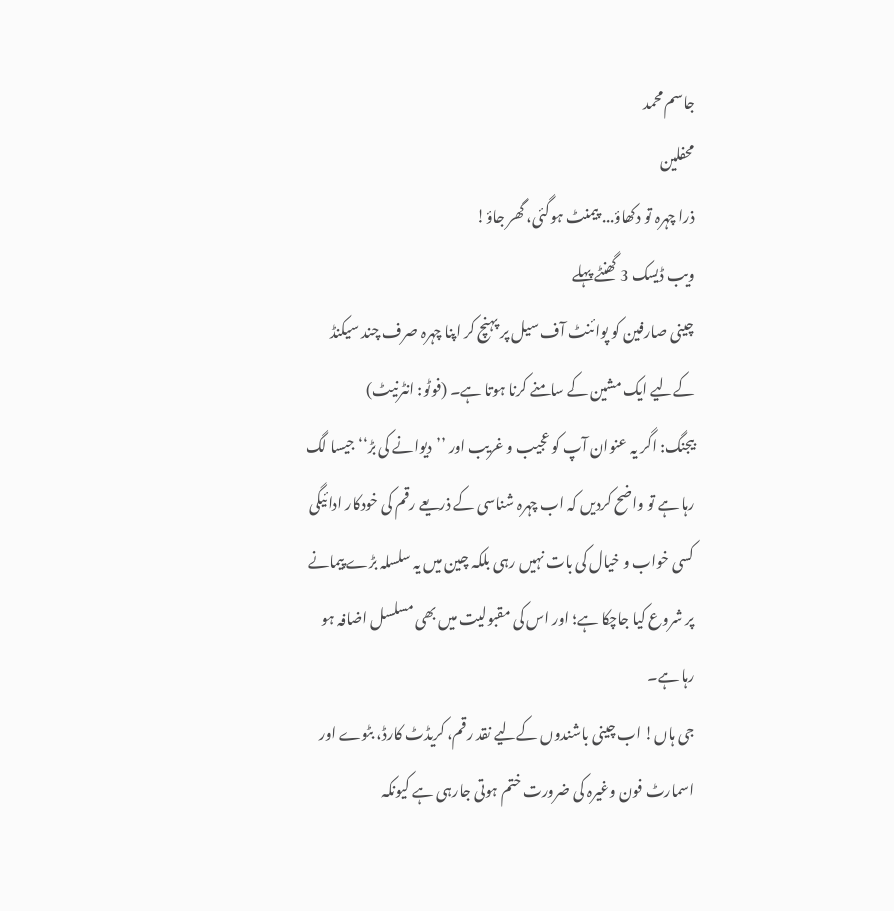جاسم محمد
محفلین
ذرا چہرہ تو دکھاؤ... پیمنٹ ہوگئی، گھر جاؤ!
ویب ڈیسک 3 گھنٹے پہلے
چینی صارفین کو پوائنٹ آف سیل پر پہنچ کر اپنا چہرہ صرف چند سیکنڈ کےلیے ایک مشین کے سامنے کرنا ہوتا ہے۔ (فوٹو: انٹرنیٹ)
بیجنگ: اگر یہ عنوان آپ کو عجیب و غریب اور ’’دیوانے کی بڑ‘‘ جیسا لگ رہا ہے تو واضح کردیں کہ اب چہرہ شناسی کے ذریعے رقم کی خودکار ادائیگی کسی خواب و خیال کی بات نہیں رہی بلکہ چین میں یہ سلسلہ بڑے پیمانے پر شروع کیا جاچکا ہے؛ اور اس کی مقبولیت میں بھی مسلسل اضافہ ہو رہا ہے۔
جی ہاں! اب چینی باشندوں کےلیے نقد رقم، کریڈٹ کارڈ، بٹوے اور اسمارٹ فون وغیرہ کی ضرورت ختم ہوتی جارہی ہے کیونکہ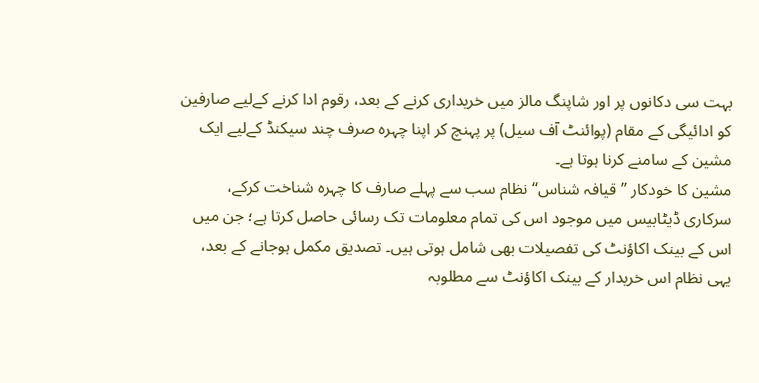بہت سی دکانوں پر اور شاپنگ مالز میں خریداری کرنے کے بعد، رقوم ادا کرنے کےلیے صارفین کو ادائیگی کے مقام (پوائنٹ آف سیل) پر پہنچ کر اپنا چہرہ صرف چند سیکنڈ کےلیے ایک مشین کے سامنے کرنا ہوتا ہے۔
مشین کا خودکار ’’قیافہ شناس‘‘ نظام سب سے پہلے صارف کا چہرہ شناخت کرکے، سرکاری ڈیٹابیس میں موجود اس کی تمام معلومات تک رسائی حاصل کرتا ہے؛ جن میں اس کے بینک اکاؤنٹ کی تفصیلات بھی شامل ہوتی ہیں۔ تصدیق مکمل ہوجانے کے بعد، یہی نظام اس خریدار کے بینک اکاؤنٹ سے مطلوبہ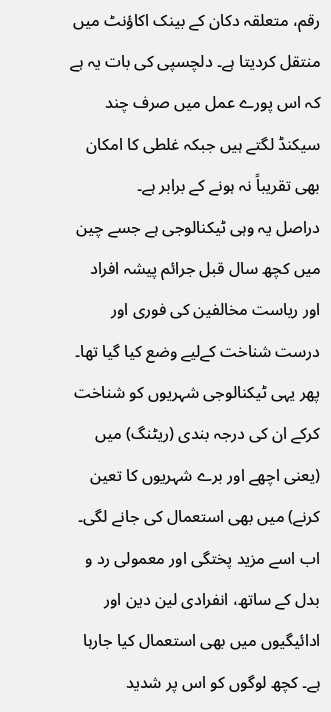رقم، متعلقہ دکان کے بینک اکاؤنٹ میں منتقل کردیتا ہے۔ دلچسپی کی بات یہ ہے کہ اس پورے عمل میں صرف چند سیکنڈ لگتے ہیں جبکہ غلطی کا امکان بھی تقریباً نہ ہونے کے برابر ہے۔
دراصل یہ وہی ٹیکنالوجی ہے جسے چین میں کچھ سال قبل جرائم پیشہ افراد اور ریاست مخالفین کی فوری اور درست شناخت کےلیے وضع کیا گیا تھا۔ پھر یہی ٹیکنالوجی شہریوں کو شناخت کرکے ان کی درجہ بندی (ریٹنگ) میں (یعنی اچھے اور برے شہریوں کا تعین کرنے) میں بھی استعمال کی جانے لگی۔
اب اسے مزید پختگی اور معمولی رد و بدل کے ساتھ، انفرادی لین دین اور ادائیگیوں میں بھی استعمال کیا جارہا ہے۔ کچھ لوگوں کو اس پر شدید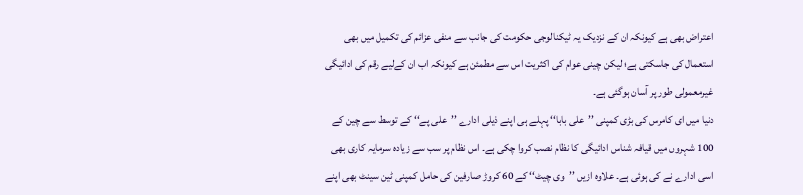اعتراض بھی ہے کیونکہ ان کے نزدیک یہ ٹیکنالوجی حکومت کی جانب سے منفی عزائم کی تکمیل میں بھی استعمال کی جاسکتی ہے؛ لیکن چینی عوام کی اکثریت اس سے مطمئن ہے کیونکہ اب ان کےلیے رقم کی ادائیگی غیرمعمولی طور پر آسان ہوگئی ہے۔
دنیا میں ای کامرس کی بڑی کمپنی ’’علی بابا‘‘ پہلے ہی اپنے ذیلی ادارے ’’علی پے‘‘ کے توسط سے چین کے 100 شہروں میں قیافہ شناس ادائیگی کا نظام نصب کروا چکی ہے۔ اس نظام پر سب سے زیادہ سرمایہ کاری بھی اسی ادارے نے کی ہوئی ہے۔ علاوہ ازیں ’’وی چیٹ‘‘ کے 60 کروڑ صارفین کی حامل کمپنی ٹین سینٹ بھی اپنے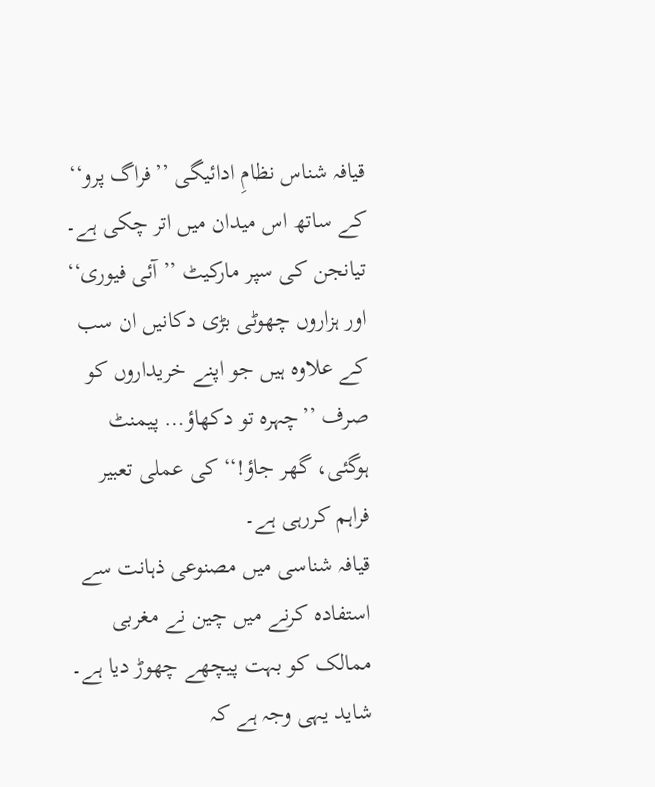قیافہ شناس نظامِ ادائیگی ’’فراگ پرو‘‘ کے ساتھ اس میدان میں اتر چکی ہے۔ تیانجن کی سپر مارکیٹ ’’آئی فیوری‘‘ اور ہزاروں چھوٹی بڑی دکانیں ان سب کے علاوہ ہیں جو اپنے خریداروں کو صرف ’’چہرہ تو دکھاؤ… پیمنٹ ہوگئی، گھر جاؤ!‘‘ کی عملی تعبیر فراہم کررہی ہے۔
قیافہ شناسی میں مصنوعی ذہانت سے استفادہ کرنے میں چین نے مغربی ممالک کو بہت پیچھے چھوڑ دیا ہے۔ شاید یہی وجہ ہے کہ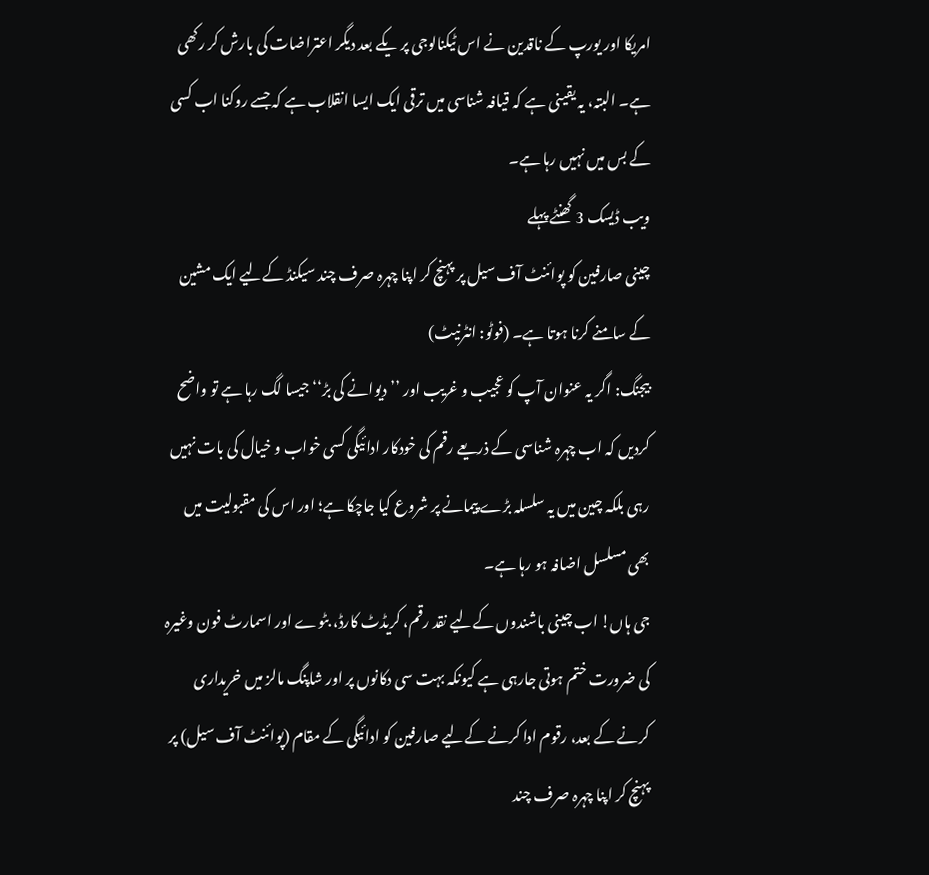امریکا اور یورپ کے ناقدین نے اس ٹیکنالوجی پر یکے بعد دیگر اعتراضات کی بارش کر رکھی ہے۔ البتہ، یہ یقینی ہے کہ قیافہ شناسی میں ترقی ایک ایسا انقلاب ہے کہ جسے روکنا اب کسی کے بس میں نہیں رہا ہے۔
ویب ڈیسک 3 گھنٹے پہلے
چینی صارفین کو پوائنٹ آف سیل پر پہنچ کر اپنا چہرہ صرف چند سیکنڈ کےلیے ایک مشین کے سامنے کرنا ہوتا ہے۔ (فوٹو: انٹرنیٹ)
بیجنگ: اگر یہ عنوان آپ کو عجیب و غریب اور ’’دیوانے کی بڑ‘‘ جیسا لگ رہا ہے تو واضح کردیں کہ اب چہرہ شناسی کے ذریعے رقم کی خودکار ادائیگی کسی خواب و خیال کی بات نہیں رہی بلکہ چین میں یہ سلسلہ بڑے پیمانے پر شروع کیا جاچکا ہے؛ اور اس کی مقبولیت میں بھی مسلسل اضافہ ہو رہا ہے۔
جی ہاں! اب چینی باشندوں کےلیے نقد رقم، کریڈٹ کارڈ، بٹوے اور اسمارٹ فون وغیرہ کی ضرورت ختم ہوتی جارہی ہے کیونکہ بہت سی دکانوں پر اور شاپنگ مالز میں خریداری کرنے کے بعد، رقوم ادا کرنے کےلیے صارفین کو ادائیگی کے مقام (پوائنٹ آف سیل) پر پہنچ کر اپنا چہرہ صرف چند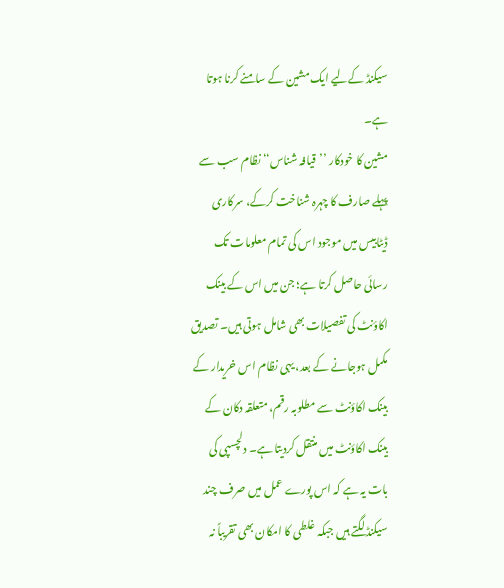سیکنڈ کےلیے ایک مشین کے سامنے کرنا ہوتا ہے۔
مشین کا خودکار ’’قیافہ شناس‘‘ نظام سب سے پہلے صارف کا چہرہ شناخت کرکے، سرکاری ڈیٹابیس میں موجود اس کی تمام معلومات تک رسائی حاصل کرتا ہے؛ جن میں اس کے بینک اکاؤنٹ کی تفصیلات بھی شامل ہوتی ہیں۔ تصدیق مکمل ہوجانے کے بعد، یہی نظام اس خریدار کے بینک اکاؤنٹ سے مطلوبہ رقم، متعلقہ دکان کے بینک اکاؤنٹ میں منتقل کردیتا ہے۔ دلچسپی کی بات یہ ہے کہ اس پورے عمل میں صرف چند سیکنڈ لگتے ہیں جبکہ غلطی کا امکان بھی تقریباً نہ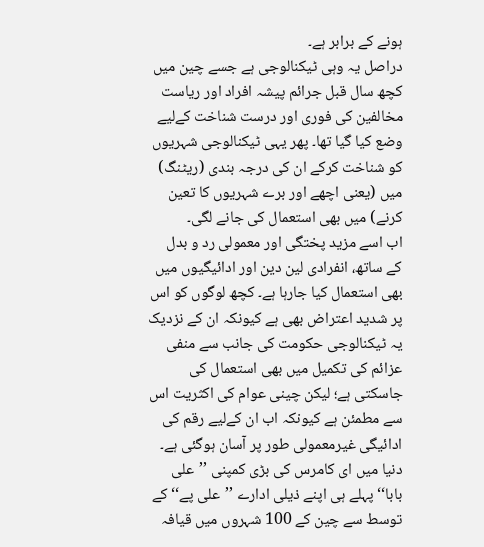ہونے کے برابر ہے۔
دراصل یہ وہی ٹیکنالوجی ہے جسے چین میں کچھ سال قبل جرائم پیشہ افراد اور ریاست مخالفین کی فوری اور درست شناخت کےلیے وضع کیا گیا تھا۔ پھر یہی ٹیکنالوجی شہریوں کو شناخت کرکے ان کی درجہ بندی (ریٹنگ) میں (یعنی اچھے اور برے شہریوں کا تعین کرنے) میں بھی استعمال کی جانے لگی۔
اب اسے مزید پختگی اور معمولی رد و بدل کے ساتھ، انفرادی لین دین اور ادائیگیوں میں بھی استعمال کیا جارہا ہے۔ کچھ لوگوں کو اس پر شدید اعتراض بھی ہے کیونکہ ان کے نزدیک یہ ٹیکنالوجی حکومت کی جانب سے منفی عزائم کی تکمیل میں بھی استعمال کی جاسکتی ہے؛ لیکن چینی عوام کی اکثریت اس سے مطمئن ہے کیونکہ اب ان کےلیے رقم کی ادائیگی غیرمعمولی طور پر آسان ہوگئی ہے۔
دنیا میں ای کامرس کی بڑی کمپنی ’’علی بابا‘‘ پہلے ہی اپنے ذیلی ادارے ’’علی پے‘‘ کے توسط سے چین کے 100 شہروں میں قیافہ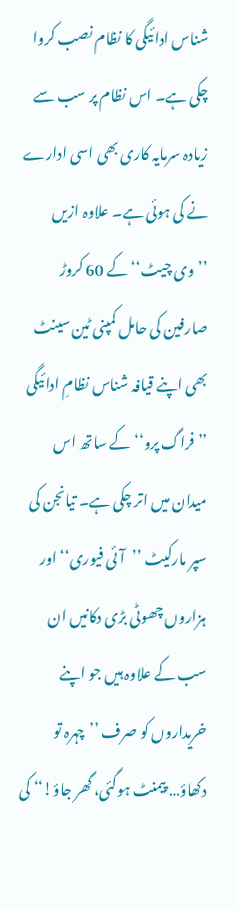شناس ادائیگی کا نظام نصب کروا چکی ہے۔ اس نظام پر سب سے زیادہ سرمایہ کاری بھی اسی ادارے نے کی ہوئی ہے۔ علاوہ ازیں ’’وی چیٹ‘‘ کے 60 کروڑ صارفین کی حامل کمپنی ٹین سینٹ بھی اپنے قیافہ شناس نظامِ ادائیگی ’’فراگ پرو‘‘ کے ساتھ اس میدان میں اتر چکی ہے۔ تیانجن کی سپر مارکیٹ ’’آئی فیوری‘‘ اور ہزاروں چھوٹی بڑی دکانیں ان سب کے علاوہ ہیں جو اپنے خریداروں کو صرف ’’چہرہ تو دکھاؤ… پیمنٹ ہوگئی، گھر جاؤ!‘‘ کی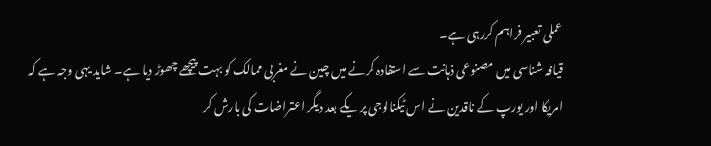عملی تعبیر فراہم کررہی ہے۔
قیافہ شناسی میں مصنوعی ذہانت سے استفادہ کرنے میں چین نے مغربی ممالک کو بہت پیچھے چھوڑ دیا ہے۔ شاید یہی وجہ ہے کہ امریکا اور یورپ کے ناقدین نے اس ٹیکنالوجی پر یکے بعد دیگر اعتراضات کی بارش کر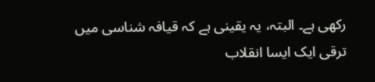رکھی ہے۔ البتہ، یہ یقینی ہے کہ قیافہ شناسی میں ترقی ایک ایسا انقلاب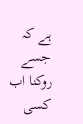ہے کہ جسے روکنا اب کسی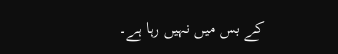کے بس میں نہیں رہا ہے۔